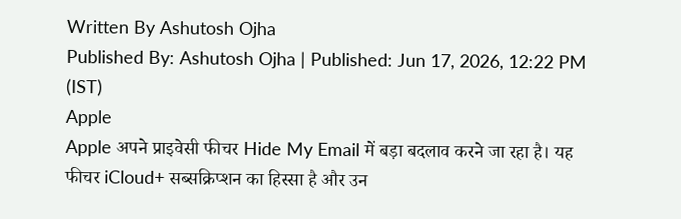Written By Ashutosh Ojha
Published By: Ashutosh Ojha | Published: Jun 17, 2026, 12:22 PM (IST)
Apple
Apple अपने प्राइवेसी फीचर Hide My Email में बड़ा बदलाव करने जा रहा है। यह फीचर iCloud+ सब्सक्रिप्शन का हिस्सा है और उन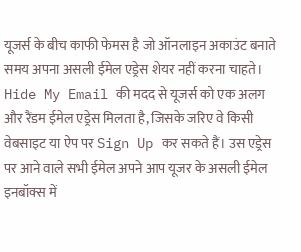यूजर्स के बीच काफी फेमस है जो ऑनलाइन अकाउंट बनाते समय अपना असली ईमेल एड्रेस शेयर नहीं करना चाहते। Hide My Email की मदद से यूजर्स को एक अलग और रैंडम ईमेल एड्रेस मिलता है, जिसके जरिए वे किसी वेबसाइट या ऐप पर Sign Up कर सकते हैं। उस एड्रेस पर आने वाले सभी ईमेल अपने आप यूजर के असली ईमेल इनबॉक्स में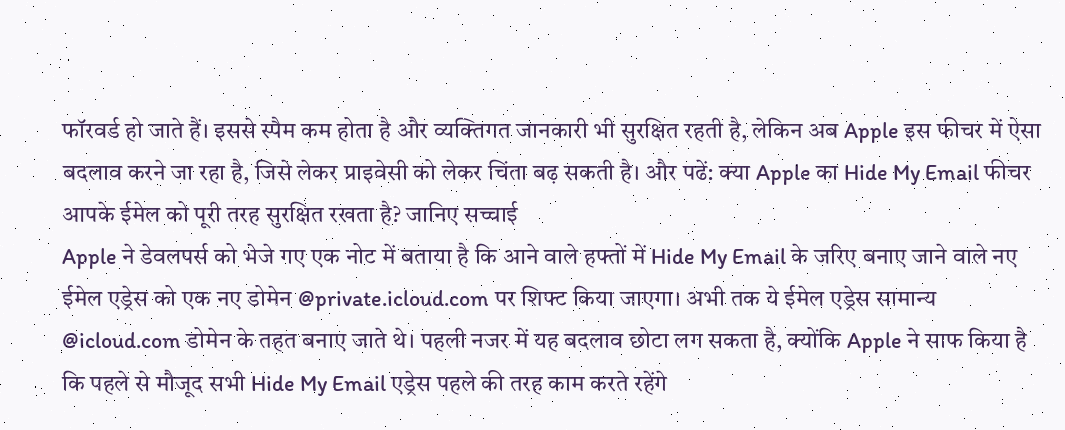फॉरवर्ड हो जाते हैं। इससे स्पैम कम होता है और व्यक्तिगत जानकारी भी सुरक्षित रहती है, लेकिन अब Apple इस फीचर में ऐसा बदलाव करने जा रहा है, जिसे लेकर प्राइवेसी को लेकर चिंता बढ़ सकती है। और पढें: क्या Apple का Hide My Email फीचर आपके ईमेल को पूरी तरह सुरक्षित रखता है? जानिए सच्चाई
Apple ने डेवलपर्स को भेजे गए एक नोट में बताया है कि आने वाले हफ्तों में Hide My Email के जरिए बनाए जाने वाले नए ईमेल एड्रेस को एक नए डोमेन @private.icloud.com पर शिफ्ट किया जाएगा। अभी तक ये ईमेल एड्रेस सामान्य @icloud.com डोमेन के तहत बनाए जाते थे। पहली नजर में यह बदलाव छोटा लग सकता है, क्योंकि Apple ने साफ किया है कि पहले से मौजूद सभी Hide My Email एड्रेस पहले की तरह काम करते रहेंगे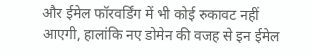और ईमेल फॉरवर्डिंग में भी कोई रुकावट नहीं आएगी, हालांकि नए डोमेन की वजह से इन ईमेल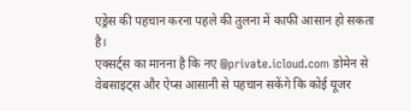एड्रेस की पहचान करना पहले की तुलना में काफी आसान हो सकता है।
एक्सर्ट्स का मानना है कि नए @private.icloud.com डोमेन से वेबसाइट्स और ऐप्स आसानी से पहचान सकेंगे कि कोई यूजर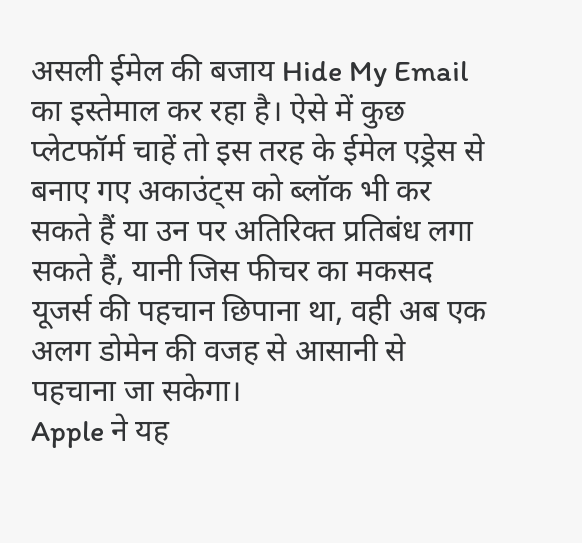असली ईमेल की बजाय Hide My Email का इस्तेमाल कर रहा है। ऐसे में कुछ प्लेटफॉर्म चाहें तो इस तरह के ईमेल एड्रेस से बनाए गए अकाउंट्स को ब्लॉक भी कर सकते हैं या उन पर अतिरिक्त प्रतिबंध लगा सकते हैं, यानी जिस फीचर का मकसद यूजर्स की पहचान छिपाना था, वही अब एक अलग डोमेन की वजह से आसानी से पहचाना जा सकेगा।
Apple ने यह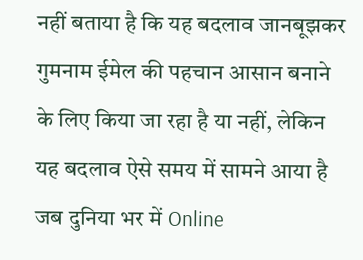नहीं बताया है कि यह बदलाव जानबूझकर गुमनाम ईमेल की पहचान आसान बनाने के लिए किया जा रहा है या नहीं, लेकिन यह बदलाव ऐसे समय में सामने आया है जब दुनिया भर में Online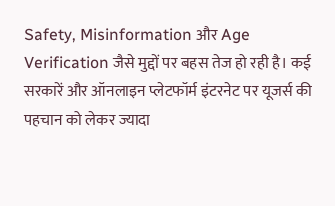Safety, Misinformation और Age Verification जैसे मुद्दों पर बहस तेज हो रही है। कई सरकारें और ऑनलाइन प्लेटफॉर्म इंटरनेट पर यूजर्स की पहचान को लेकर ज्यादा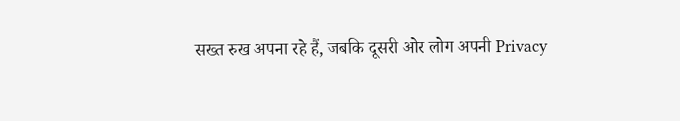सख्त रुख अपना रहे हैं, जबकि दूसरी ओर लोग अपनी Privacy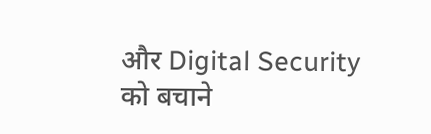और Digital Security को बचाने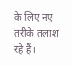के लिए नए तरीके तलाश रहे हैं।